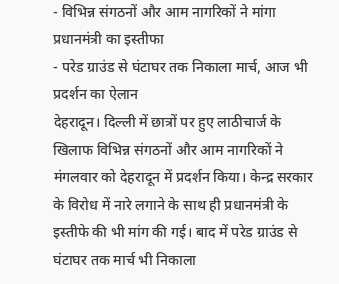- विभिन्न संगठनों और आम नागरिकों ने मांगा प्रधानमंत्री का इस्तीफा
- परेड ग्राउंड से घंटाघर तक निकाला मार्च, आज भी प्रदर्शन का ऐलान
देहरादून। दिल्ली में छात्रों पर हुए लाठीचार्ज के खिलाफ विभिन्न संगठनों और आम नागरिकों ने मंगलवार को देहरादून में प्रदर्शन किया। केन्द्र सरकार के विरोध में नारे लगाने के साथ ही प्रधानमंत्री के इस्तीफे की भी मांग की गई। बाद में परेड ग्राउंड से घंटाघर तक मार्च भी निकाला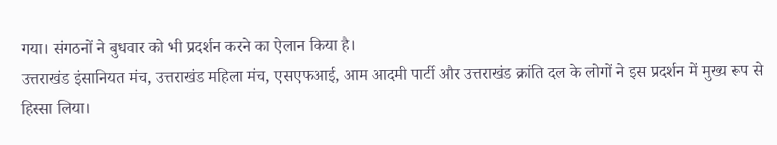गया। संगठनों ने बुधवार को भी प्रदर्शन करने का ऐलान किया है।
उत्तराखंड इंसानियत मंच, उत्तराखंड महिला मंच, एसएफआई, आम आदमी पार्टी और उत्तराखंड क्रांति दल के लोगों ने इस प्रदर्शन में मुख्य रूप से हिस्सा लिया।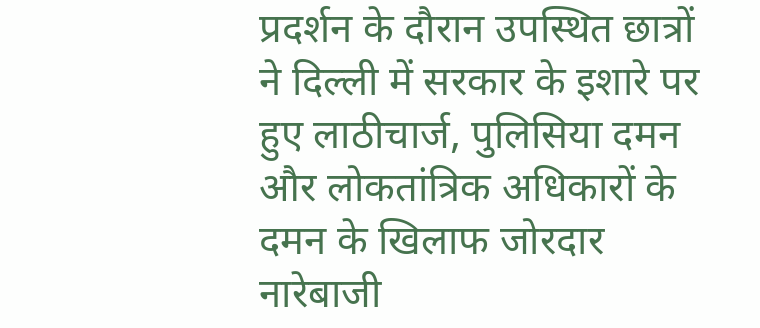प्रदर्शन के दौरान उपस्थित छात्रों ने दिल्ली में सरकार के इशारे पर हुए लाठीचार्ज, पुलिसिया दमन और लोकतांत्रिक अधिकारों के दमन के खिलाफ जोरदार नारेबाजी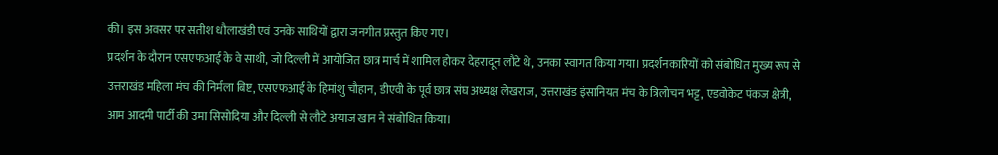की। इस अवसर पर सतीश धौलाखंडी एवं उनके साथियों द्वारा जनगीत प्रस्तुत किए गए।
प्रदर्शन के दौरान एसएफआई के वे साथी, जो दिल्ली में आयोजित छात्र मार्च में शामिल होकर देहरादून लौटे थे, उनका स्वागत किया गया। प्रदर्शनकारियों को संबोधित मुख्य रूप से उत्तराखंड महिला मंच की निर्मला बिष्ट, एसएफआई के हिमांशु चौहान, डीएवी के पूर्व छात्र संघ अध्यक्ष लेखराज, उत्तराखंड इंसानियत मंच के त्रिलोचन भट्ट, एडवोकेट पंकज क्षेत्री, आम आदमी पार्टी की उमा सिसोदिया और दिल्ली से लौटे अयाज खान ने संबोधित किया।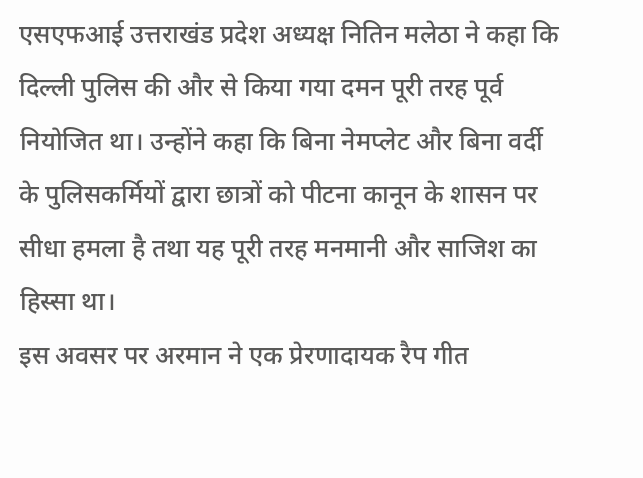एसएफआई उत्तराखंड प्रदेश अध्यक्ष नितिन मलेठा ने कहा कि दिल्ली पुलिस की और से किया गया दमन पूरी तरह पूर्व नियोजित था। उन्होंने कहा कि बिना नेमप्लेट और बिना वर्दी के पुलिसकर्मियों द्वारा छात्रों को पीटना कानून के शासन पर सीधा हमला है तथा यह पूरी तरह मनमानी और साजिश का हिस्सा था।
इस अवसर पर अरमान ने एक प्रेरणादायक रैप गीत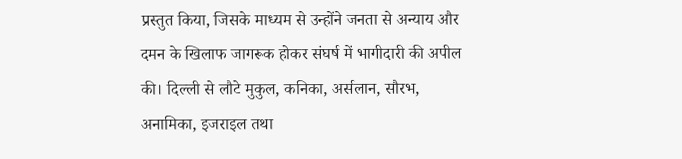प्रस्तुत किया, जिसके माध्यम से उन्होंने जनता से अन्याय और दमन के खिलाफ जागरूक होकर संघर्ष में भागीदारी की अपील की। दिल्ली से लौटे मुकुल, कनिका, अर्सलान, सौरभ, अनामिका, इजराइल तथा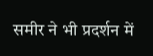समीर ने भी प्रदर्शन में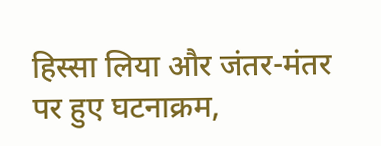हिस्सा लिया और जंतर-मंतर पर हुए घटनाक्रम,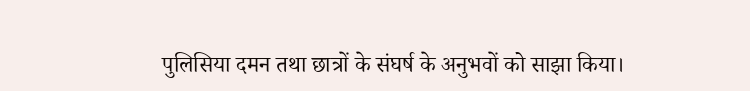पुलिसिया दमन तथा छात्रों के संघर्ष के अनुभवों को साझा किया।